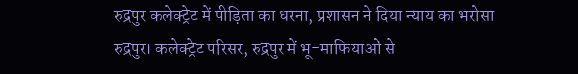रुद्रपुर कलेक्ट्रेट में पीड़िता का धरना, प्रशासन ने दिया न्याय का भरोसा
रुद्रपुर। कलेक्ट्रेट परिसर, रुद्रपुर में भू-माफियाओं से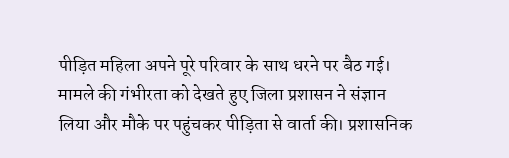पीड़ित महिला अपने पूरे परिवार के साथ धरने पर बैठ गई। मामले की गंभीरता को देखते हुए जिला प्रशासन ने संज्ञान लिया और मौके पर पहुंचकर पीड़िता से वार्ता की। प्रशासनिक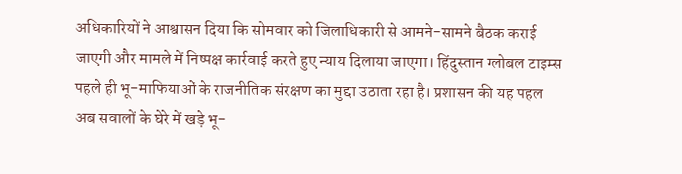अधिकारियों ने आश्वासन दिया कि सोमवार को जिलाधिकारी से आमने-सामने बैठक कराई जाएगी और मामले में निष्पक्ष कार्रवाई करते हुए न्याय दिलाया जाएगा। हिंदुस्तान ग्लोबल टाइम्स पहले ही भू-माफियाओं के राजनीतिक संरक्षण का मुद्दा उठाता रहा है। प्रशासन की यह पहल अब सवालों के घेरे में खड़े भू-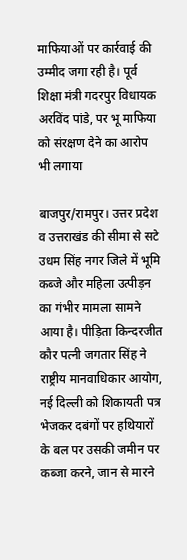माफियाओं पर कार्रवाई की उम्मीद जगा रही है। पूर्व शिक्षा मंत्री गदरपुर विधायक अरविंद पांडे, पर भू माफिया को संरक्षण देने का आरोप भी लगाया

बाजपुर/रामपुर। उत्तर प्रदेश व उत्तराखंड की सीमा से सटे उधम सिंह नगर जिले में भूमि कब्जे और महिला उत्पीड़न का गंभीर मामला सामने आया है। पीड़िता किन्दरजीत कौर पत्नी जगतार सिंह ने राष्ट्रीय मानवाधिकार आयोग, नई दिल्ली को शिकायती पत्र भेजकर दबंगों पर हथियारों के बल पर उसकी जमीन पर कब्जा करने, जान से मारने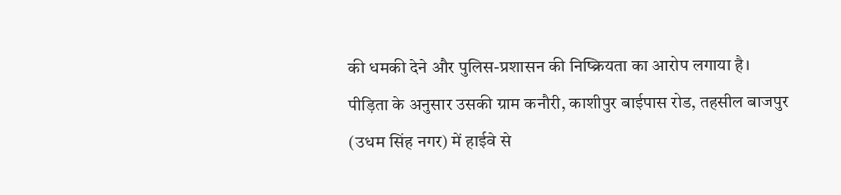की धमकी देने और पुलिस-प्रशासन की निष्क्रियता का आरोप लगाया है।
पीड़िता के अनुसार उसकी ग्राम कनौरी, काशीपुर बाईपास रोड, तहसील बाजपुर (उधम सिंह नगर) में हाईवे से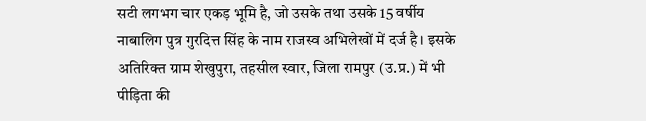सटी लगभग चार एकड़ भूमि है, जो उसके तथा उसके 15 वर्षीय नाबालिग पुत्र गुरदित्त सिंह के नाम राजस्व अभिलेखों में दर्ज है। इसके अतिरिक्त ग्राम शेखुपुरा, तहसील स्वार, जिला रामपुर (उ.प्र.) में भी पीड़िता की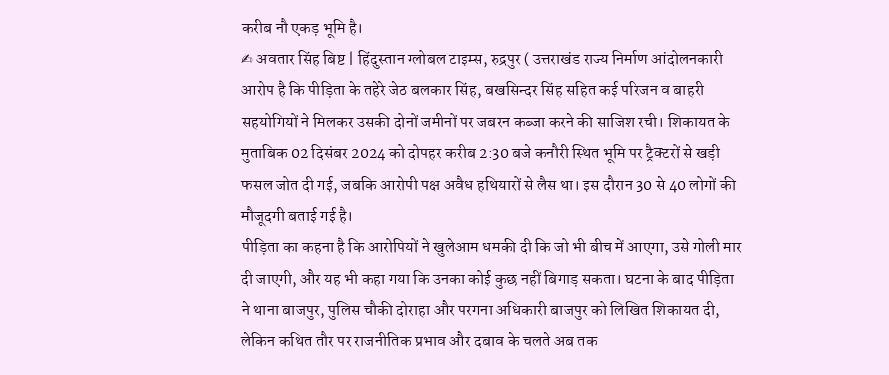करीब नौ एकड़ भूमि है।
✍ अवतार सिंह बिष्ट | हिंदुस्तान ग्लोबल टाइम्स, रुद्रपुर ( उत्तराखंड राज्य निर्माण आंदोलनकारी
आरोप है कि पीड़िता के तहेरे जेठ बलकार सिंह, बखसिन्दर सिंह सहित कई परिजन व बाहरी सहयोगियों ने मिलकर उसकी दोनों जमीनों पर जबरन कब्जा करने की साजिश रची। शिकायत के मुताबिक 02 दिसंबर 2024 को दोपहर करीब 2:30 बजे कनौरी स्थित भूमि पर ट्रैक्टरों से खड़ी फसल जोत दी गई, जबकि आरोपी पक्ष अवैध हथियारों से लैस था। इस दौरान 30 से 40 लोगों की मौजूदगी बताई गई है।
पीड़िता का कहना है कि आरोपियों ने खुलेआम धमकी दी कि जो भी बीच में आएगा, उसे गोली मार दी जाएगी, और यह भी कहा गया कि उनका कोई कुछ नहीं बिगाड़ सकता। घटना के बाद पीड़िता ने थाना बाजपुर, पुलिस चौकी दोराहा और परगना अधिकारी बाजपुर को लिखित शिकायत दी, लेकिन कथित तौर पर राजनीतिक प्रभाव और दबाव के चलते अब तक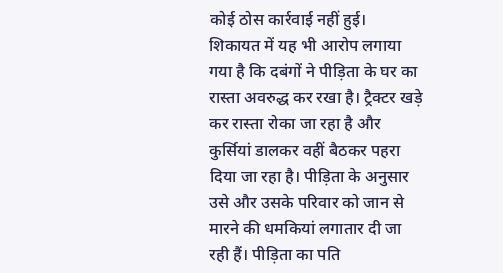कोई ठोस कार्रवाई नहीं हुई।
शिकायत में यह भी आरोप लगाया गया है कि दबंगों ने पीड़िता के घर का रास्ता अवरुद्ध कर रखा है। ट्रैक्टर खड़े कर रास्ता रोका जा रहा है और कुर्सियां डालकर वहीं बैठकर पहरा दिया जा रहा है। पीड़िता के अनुसार उसे और उसके परिवार को जान से मारने की धमकियां लगातार दी जा रही हैं। पीड़िता का पति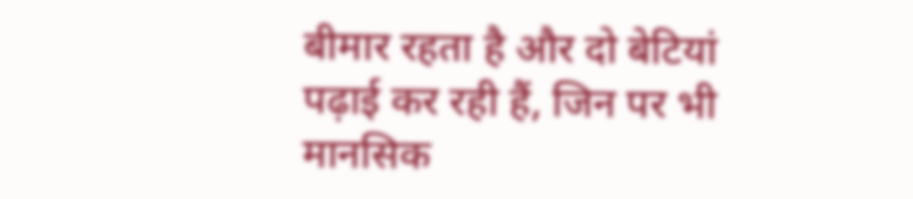बीमार रहता है और दो बेटियां पढ़ाई कर रही हैं, जिन पर भी मानसिक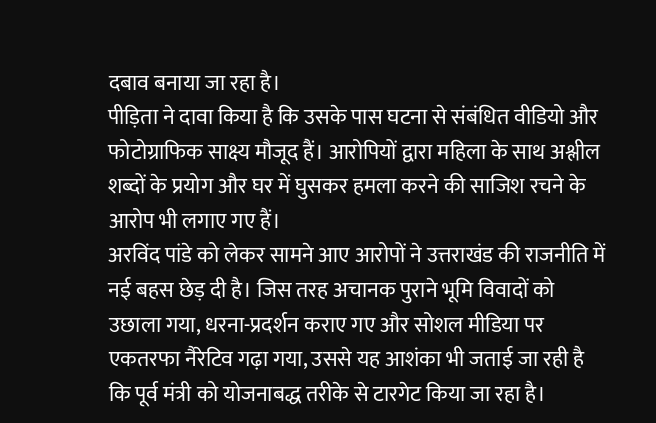दबाव बनाया जा रहा है।
पीड़िता ने दावा किया है कि उसके पास घटना से संबंधित वीडियो और फोटोग्राफिक साक्ष्य मौजूद हैं। आरोपियों द्वारा महिला के साथ अश्लील शब्दों के प्रयोग और घर में घुसकर हमला करने की साजिश रचने के आरोप भी लगाए गए हैं।
अरविंद पांडे को लेकर सामने आए आरोपों ने उत्तराखंड की राजनीति में नई बहस छेड़ दी है। जिस तरह अचानक पुराने भूमि विवादों को उछाला गया, धरना-प्रदर्शन कराए गए और सोशल मीडिया पर एकतरफा नैरेटिव गढ़ा गया, उससे यह आशंका भी जताई जा रही है कि पूर्व मंत्री को योजनाबद्ध तरीके से टारगेट किया जा रहा है।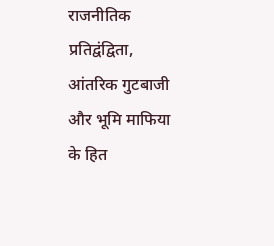राजनीतिक प्रतिद्वंद्विता, आंतरिक गुटबाजी और भूमि माफिया के हित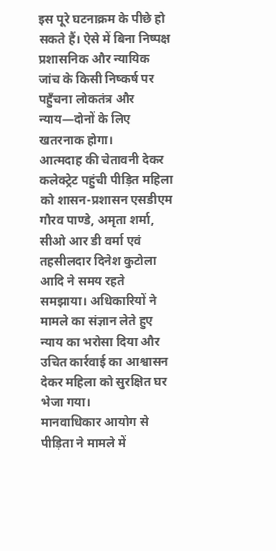इस पूरे घटनाक्रम के पीछे हो सकते हैं। ऐसे में बिना निष्पक्ष प्रशासनिक और न्यायिक जांच के किसी निष्कर्ष पर पहुँचना लोकतंत्र और न्याय—दोनों के लिए खतरनाक होगा।
आत्मदाह की चेतावनी देकर कलेक्ट्रेट पहुंची पीड़ित महिला को शासन-प्रशासन एसडीएम गौरव पाण्डे, अमृता शर्मा, सीओ आर डी वर्मा एवं तहसीलदार दिनेश कुटोला आदि ने समय रहते समझाया। अधिकारियों ने मामले का संज्ञान लेते हुए न्याय का भरोसा दिया और उचित कार्रवाई का आश्वासन देकर महिला को सुरक्षित घर भेजा गया।
मानवाधिकार आयोग से पीड़िता ने मामले में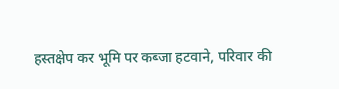हस्तक्षेप कर भूमि पर कब्जा हटवाने, परिवार की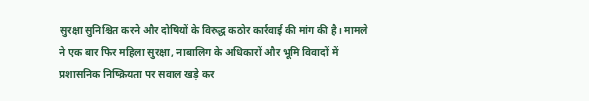सुरक्षा सुनिश्चित करने और दोषियों के विरुद्ध कठोर कार्रवाई की मांग की है। मामले ने एक बार फिर महिला सुरक्षा, नाबालिग के अधिकारों और भूमि विवादों में प्रशासनिक निष्क्रियता पर सवाल खड़े कर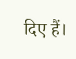दिए हैं।